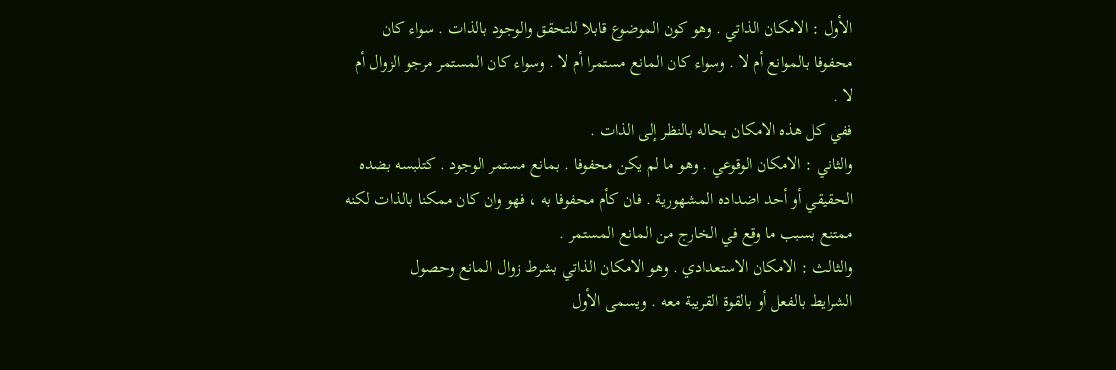الأول : الامكان الذاتي . وهو كون الموضوع قابلا للتحقق والوجود بالذات . سواء كان
محفوفا بالموانع أم لا . وسواء كان المانع مستمرا أم لا . وسواء كان المستمر مرجو الزوال أم
لا .
ففي كل هذه الامكان بحاله بالنظر إلى الذات .
والثاني : الامكان الوقوعي . وهو ما لم يكن محفوفا . بمانع مستمر الوجود . كتلبسه بضده
الحقيقي أو أحد اضداده المشهورية . فان كأم محفوفا به ، فهو وان كان ممكنا بالذات لكنه
ممتنع بسبب ما وقع في الخارج من المانع المستمر .
والثالث : الامكان الاستعدادي . وهو الامكان الذاتي بشرط زوال المانع وحصول
الشرايط بالفعل أو بالقوة القريبة معه . ويسمى الأول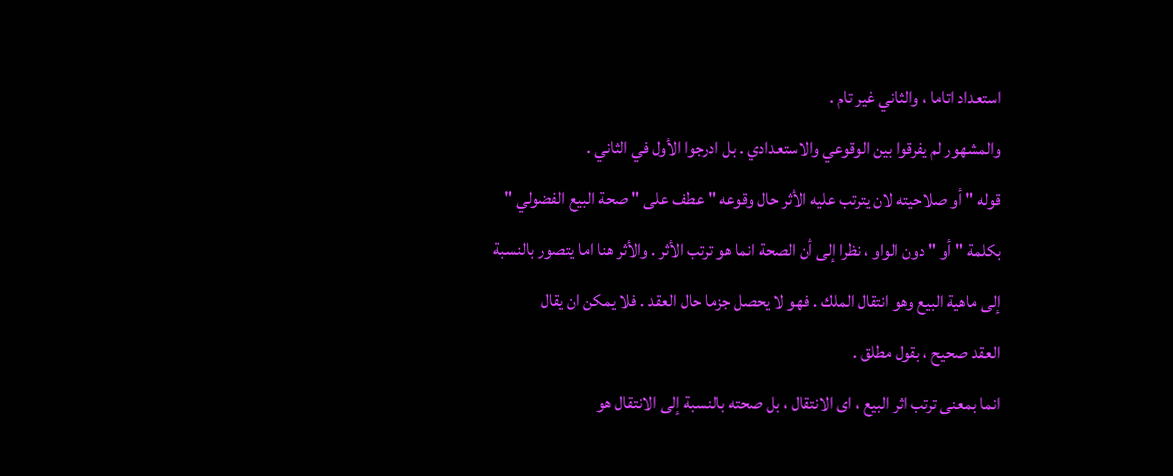استعداد اتاما ، والثاني غير تام .
والمشهور لم يفرقوا بين الوقوعي والاستعدادي . بل ادرجوا الأول في الثاني .
قوله " أو صلاحيته لان يترتب عليه الأثر حال وقوعه " عطف على " صحة البيع الفضولي "
بكلمة " أو " دون الواو ، نظرا إلى أن الصحة انما هو ترتب الأثر . والأثر هنا اما يتصور بالنسبة
إلى ماهية البيع وهو انتقال الملك . فهو لا يحصل جزما حال العقد . فلا يمكن ان يقال
العقد صحيح ، بقول مطلق .
انما بمعنى ترتب اثر البيع ، اى الانتقال ، بل صحته بالنسبة إلى الانتقال هو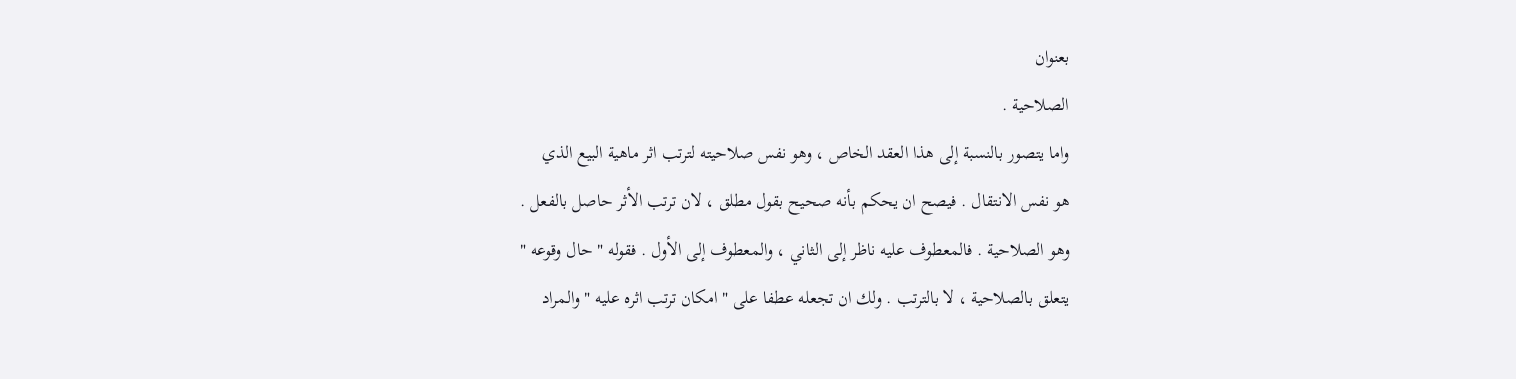بعنوان
الصلاحية .
واما يتصور بالنسبة إلى هذا العقد الخاص ، وهو نفس صلاحيته لترتب اثر ماهية البيع الذي
هو نفس الانتقال . فيصح ان يحكم بأنه صحيح بقول مطلق ، لان ترتب الأثر حاصل بالفعل .
وهو الصلاحية . فالمعطوف عليه ناظر إلى الثاني ، والمعطوف إلى الأول . فقوله " حال وقوعه "
يتعلق بالصلاحية ، لا بالترتب . ولك ان تجعله عطفا على " امكان ترتب اثره عليه " والمراد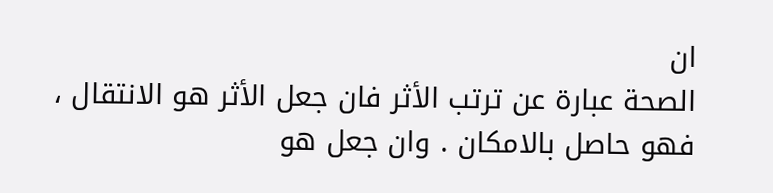ان
الصحة عبارة عن ترتب الأثر فان جعل الأثر هو الانتقال ، فهو حاصل بالامكان . وان جعل هو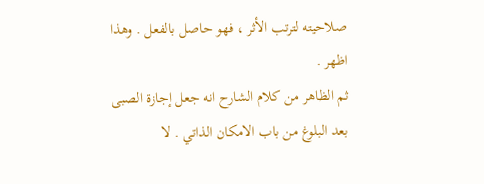صلاحيته لترتب الأثر ، فهو حاصل بالفعل . وهذا اظهر .
ثم الظاهر من كلام الشارح انه جعل إجازة الصبى بعد البلوغ من باب الامكان الذاتي . لا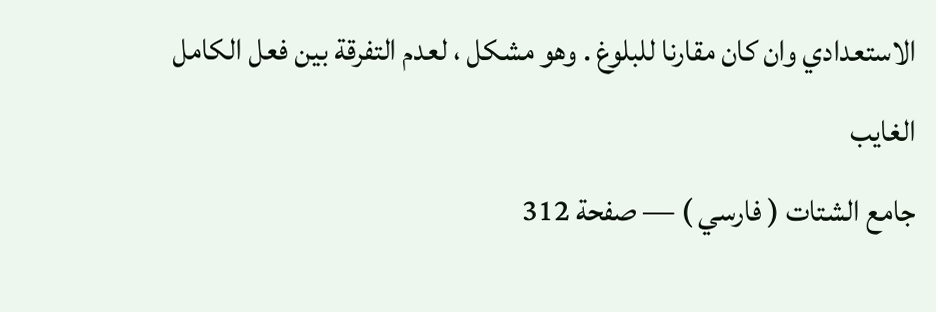الاستعدادي وان كان مقارنا للبلوغ . وهو مشكل ، لعدم التفرقة بين فعل الكامل الغايب
جامع الشتات ( فارسي ) — صفحة 312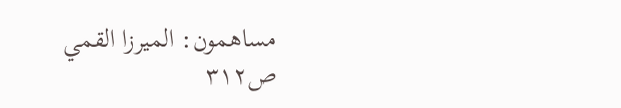مساهمون: الميرزا القمي
ص٣١٢